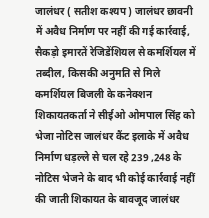जालंधर ( सतीश कश्यप ) जालंधर छावनी में अवैध निर्माण पर नहीं की गई कार्रवाई, सैकड़ो इमारतें रेजिडेंशियल से कमर्शियल में तब्दील, किसकी अनुमति से मिले कमर्शियल बिजली के कनेक्शन शिकायतकर्ता ने सीईओ ओमपाल सिंह को भेजा नोटिस जालंधर कैंट इलाके में अवैध निर्माण धड़ल्ले से चल रहे 239 ,248 के नोटिस भेजने के बाद भी कोई कार्रवाई नहीं की जाती शिकायत के बावजूद जालंधर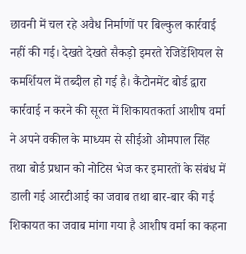छावनी में चल रहे अवैध निर्माणों पर बिल्कुल कार्रवाई नहीं की गई। देखते देखते सैकड़ो इमरते रेजिडेंशियल से कमर्शियल में तब्दील हो गई है। कैंटोनमेंट बोर्ड द्वारा कार्रवाई न करने की सूरत में शिकायतकर्ता आशीष वर्मा ने अपने वकील के माध्यम से सीईओ ओमपाल सिंह तथा बोर्ड प्रधान को नोटिस भेज कर इमारतों के संबंध में डाली गई आरटीआई का जवाब तथा बार-बार की गई शिकायत का जवाब मांगा गया है आशीष वर्मा का कहना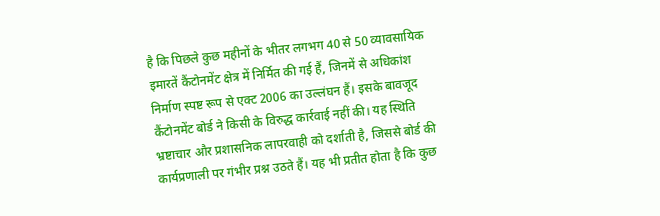है कि पिछले कुछ महीनों के भीतर लगभग 40 से 50 व्यावसायिक इमारतें कैंटोनमेंट क्षेत्र में निर्मित की गई हैं, जिनमें से अधिकांश निर्माण स्पष्ट रूप से एक्ट 2006 का उल्लंघन हैं। इसके बावजूद कैंटोनमेंट बोर्ड ने किसी के विरुद्ध कार्रवाई नहीं की। यह स्थिति भ्रष्टाचार और प्रशासनिक लापरवाही को दर्शाती है, जिससे बोर्ड की कार्यप्रणाली पर गंभीर प्रश्न उठते हैं। यह भी प्रतीत होता है कि कुछ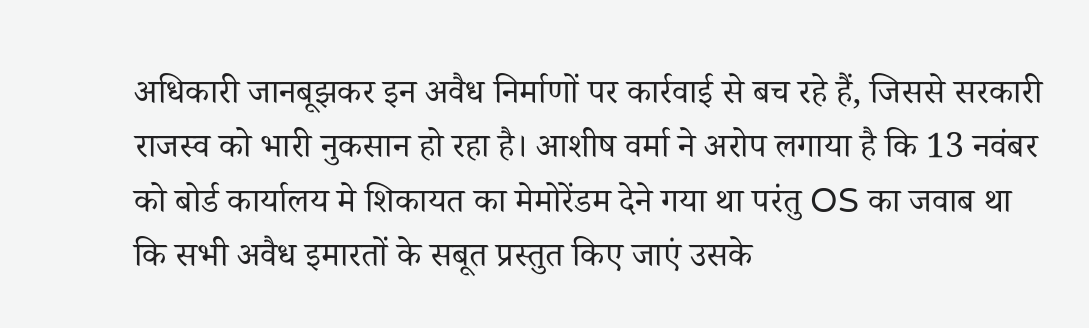अधिकारी जानबूझकर इन अवैध निर्माणों पर कार्रवाई से बच रहे हैं, जिससे सरकारी राजस्व को भारी नुकसान हो रहा है। आशीष वर्मा ने अरोप लगाया है कि 13 नवंबर को बोर्ड कार्यालय मे शिकायत का मेमोरेंडम देने गया था परंतु OS का जवाब था कि सभी अवैध इमारतों के सबूत प्रस्तुत किए जाएं उसके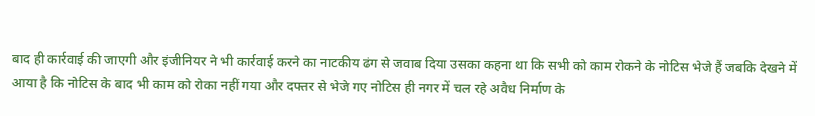बाद ही कार्रवाई की जाएगी और इंजीनियर ने भी कार्रवाई करने का नाटकीय ढंग से जवाब दिया उसका कहना था कि सभी को काम रोकने के नोटिस भेजे हैं जबकि देखने में आया है कि नोटिस के बाद भी काम को रोका नहीं गया और दफ्तर से भेजे गए नोटिस ही नगर में चल रहे अवैध निर्माण के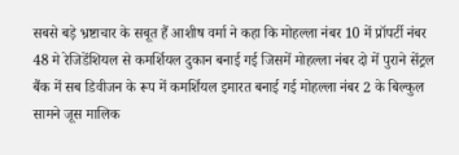सबसे बड़े भ्रष्टाचार के सबूत हैं आशीष वर्मा ने कहा कि मोहल्ला नंबर 10 में प्रॉपर्टी नंबर 48 मे रेजिडेंशियल से कमर्शियल दुकान बनाई गई जिसमें मोहल्ला नंबर दो में पुराने सेंट्रल बैंक में सब डिवीजन के रूप में कमर्शियल इमारत बनाई गई मोहल्ला नंबर 2 के बिल्कुल सामने जूस मालिक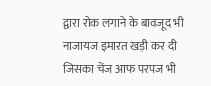द्वारा रोक लगाने के बावजूद भी नाजायज इमारत खड़ी कर दी जिसका चेंज आफ परपज भी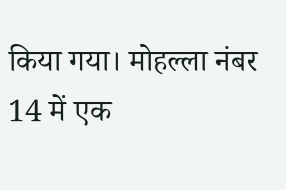किया गया। मोहल्ला नंबर 14 में एक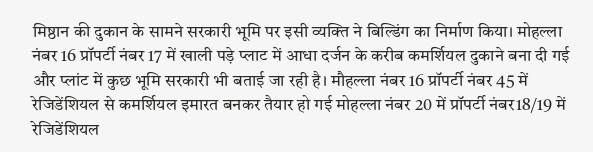मिष्ठान की दुकान के सामने सरकारी भूमि पर इसी व्यक्ति ने बिल्डिंग का निर्माण किया। मोहल्ला नंबर 16 प्रॉपर्टी नंबर 17 में खाली पड़े प्लाट में आधा दर्जन के करीब कमर्शियल दुकाने बना दी गई और प्लांट में कुछ भूमि सरकारी भी बताई जा रही है। मौहल्ला नंबर 16 प्रॉपर्टी नंबर 45 में रेजिडेंशियल से कमर्शियल इमारत बनकर तैयार हो गई मोहल्ला नंबर 20 में प्रॉपर्टी नंबर18/19 में रेजिडेंशियल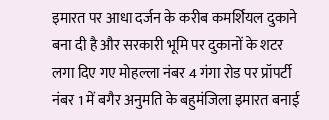इमारत पर आधा दर्जन के करीब कमर्शियल दुकाने बना दी है और सरकारी भूमि पर दुकानों के शटर लगा दिए गए मोहल्ला नंबर 4 गंगा रोड पर प्रॉपर्टी नंबर 1 में बगैर अनुमति के बहुमंजिला इमारत बनाई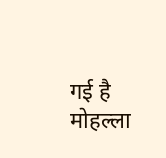गई है मोहल्ला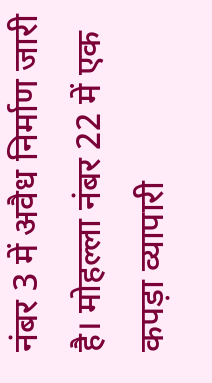नंबर 3 में अवैध निर्माण जारी है। मोहल्ला नंबर 22 में एक कपड़ा व्यापारी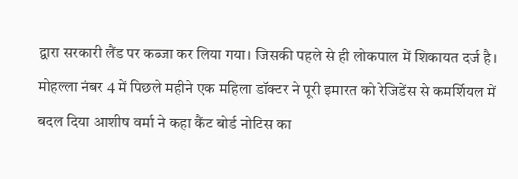द्वारा सरकारी लैंड पर कब्जा कर लिया गया। जिसकी पहले से ही लोकपाल में शिकायत दर्ज है। मोहल्ला नंबर 4 में पिछले महीने एक महिला डॉक्टर ने पूरी इमारत को रेजिडेंस से कमर्शियल में बदल दिया आशीष वर्मा ने कहा कैंट बोर्ड नोटिस का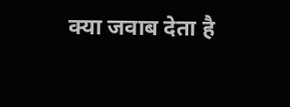क्या जवाब देता है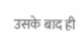उसके बाद ही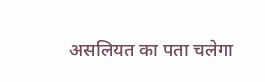असलियत का पता चलेगा